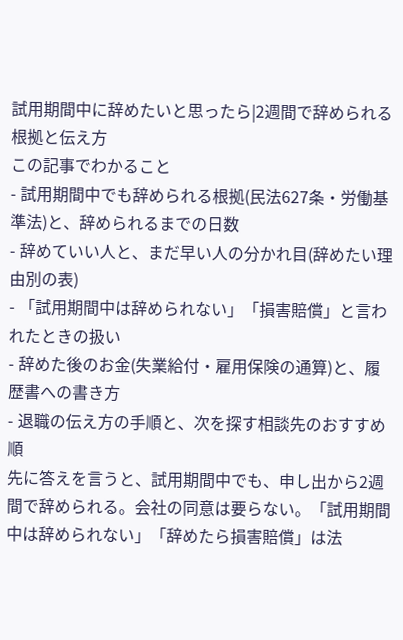試用期間中に辞めたいと思ったら|2週間で辞められる根拠と伝え方
この記事でわかること
- 試用期間中でも辞められる根拠(民法627条・労働基準法)と、辞められるまでの日数
- 辞めていい人と、まだ早い人の分かれ目(辞めたい理由別の表)
- 「試用期間中は辞められない」「損害賠償」と言われたときの扱い
- 辞めた後のお金(失業給付・雇用保険の通算)と、履歴書への書き方
- 退職の伝え方の手順と、次を探す相談先のおすすめ順
先に答えを言うと、試用期間中でも、申し出から2週間で辞められる。会社の同意は要らない。「試用期間中は辞められない」「辞めたら損害賠償」は法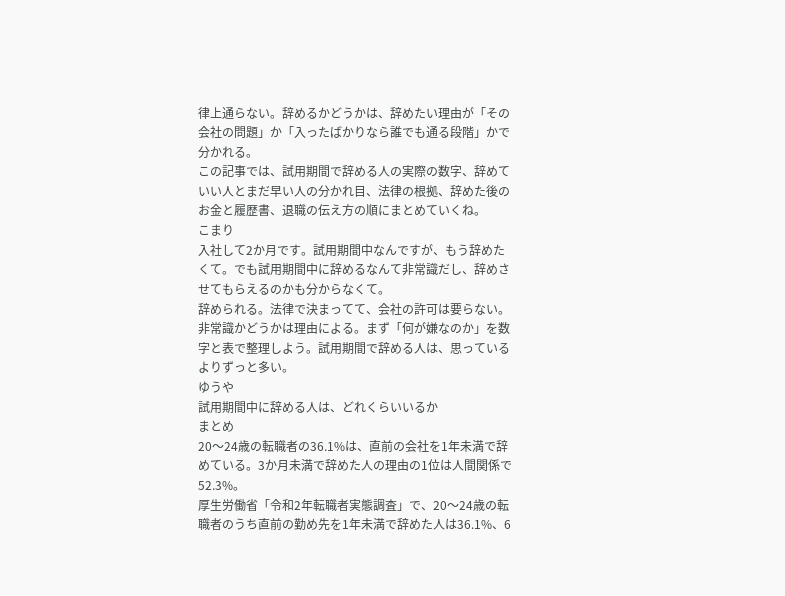律上通らない。辞めるかどうかは、辞めたい理由が「その会社の問題」か「入ったばかりなら誰でも通る段階」かで分かれる。
この記事では、試用期間で辞める人の実際の数字、辞めていい人とまだ早い人の分かれ目、法律の根拠、辞めた後のお金と履歴書、退職の伝え方の順にまとめていくね。
こまり
入社して2か月です。試用期間中なんですが、もう辞めたくて。でも試用期間中に辞めるなんて非常識だし、辞めさせてもらえるのかも分からなくて。
辞められる。法律で決まってて、会社の許可は要らない。非常識かどうかは理由による。まず「何が嫌なのか」を数字と表で整理しよう。試用期間で辞める人は、思っているよりずっと多い。
ゆうや
試用期間中に辞める人は、どれくらいいるか
まとめ
20〜24歳の転職者の36.1%は、直前の会社を1年未満で辞めている。3か月未満で辞めた人の理由の1位は人間関係で52.3%。
厚生労働省「令和2年転職者実態調査」で、20〜24歳の転職者のうち直前の勤め先を1年未満で辞めた人は36.1%、6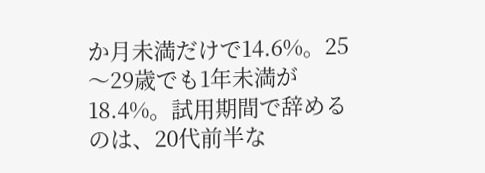か月未満だけで14.6%。25〜29歳でも1年未満が18.4%。試用期間で辞めるのは、20代前半な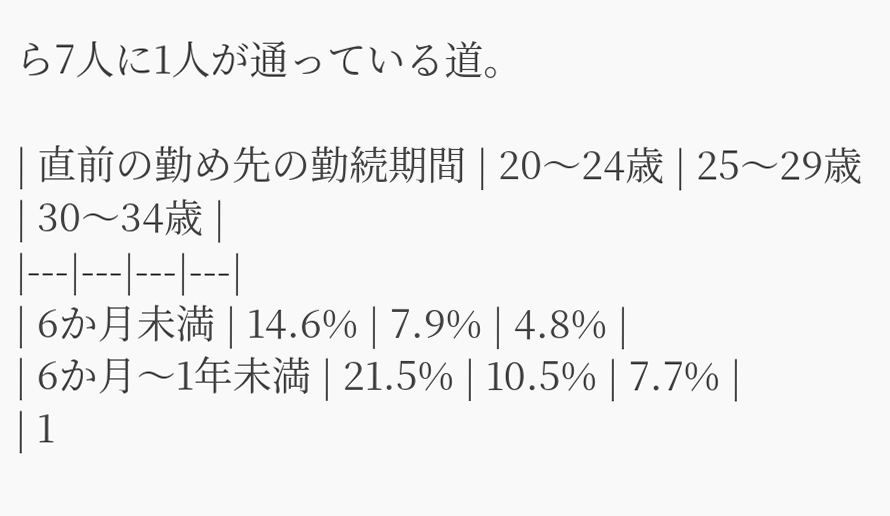ら7人に1人が通っている道。

| 直前の勤め先の勤続期間 | 20〜24歳 | 25〜29歳 | 30〜34歳 |
|---|---|---|---|
| 6か月未満 | 14.6% | 7.9% | 4.8% |
| 6か月〜1年未満 | 21.5% | 10.5% | 7.7% |
| 1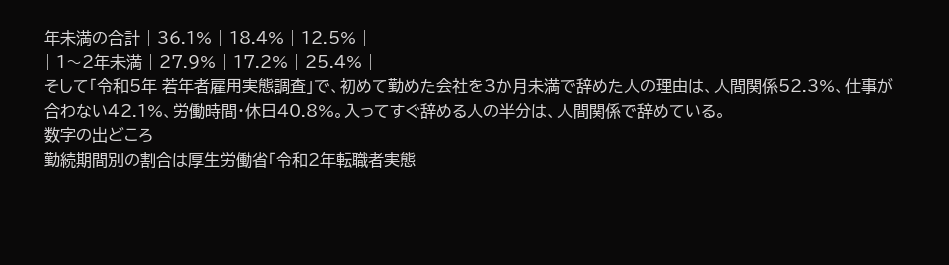年未満の合計 | 36.1% | 18.4% | 12.5% |
| 1〜2年未満 | 27.9% | 17.2% | 25.4% |
そして「令和5年 若年者雇用実態調査」で、初めて勤めた会社を3か月未満で辞めた人の理由は、人間関係52.3%、仕事が合わない42.1%、労働時間・休日40.8%。入ってすぐ辞める人の半分は、人間関係で辞めている。
数字の出どころ
勤続期間別の割合は厚生労働省「令和2年転職者実態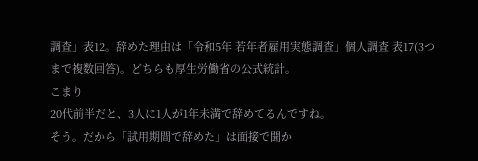調査」表12。辞めた理由は「令和5年 若年者雇用実態調査」個人調査 表17(3つまで複数回答)。どちらも厚生労働省の公式統計。
こまり
20代前半だと、3人に1人が1年未満で辞めてるんですね。
そう。だから「試用期間で辞めた」は面接で聞か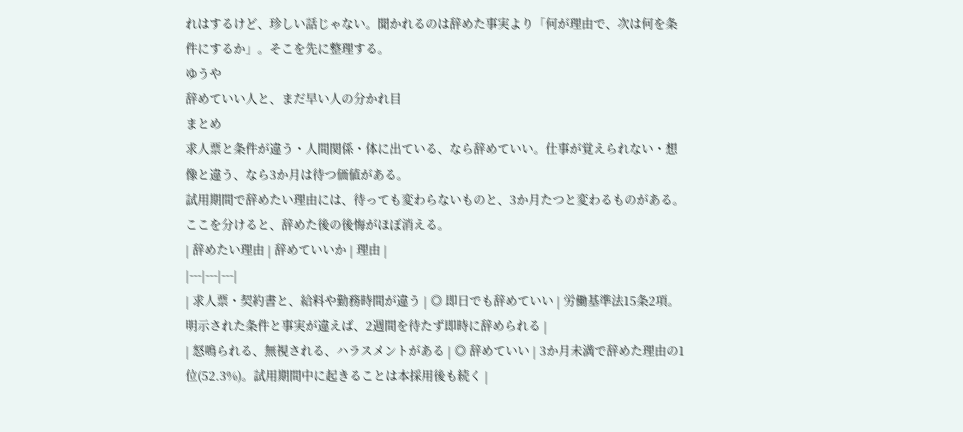れはするけど、珍しい話じゃない。聞かれるのは辞めた事実より「何が理由で、次は何を条件にするか」。そこを先に整理する。
ゆうや
辞めていい人と、まだ早い人の分かれ目
まとめ
求人票と条件が違う・人間関係・体に出ている、なら辞めていい。仕事が覚えられない・想像と違う、なら3か月は待つ価値がある。
試用期間で辞めたい理由には、待っても変わらないものと、3か月たつと変わるものがある。ここを分けると、辞めた後の後悔がほぼ消える。
| 辞めたい理由 | 辞めていいか | 理由 |
|---|---|---|
| 求人票・契約書と、給料や勤務時間が違う | ◎ 即日でも辞めていい | 労働基準法15条2項。明示された条件と事実が違えば、2週間を待たず即時に辞められる |
| 怒鳴られる、無視される、ハラスメントがある | ◎ 辞めていい | 3か月未満で辞めた理由の1位(52.3%)。試用期間中に起きることは本採用後も続く |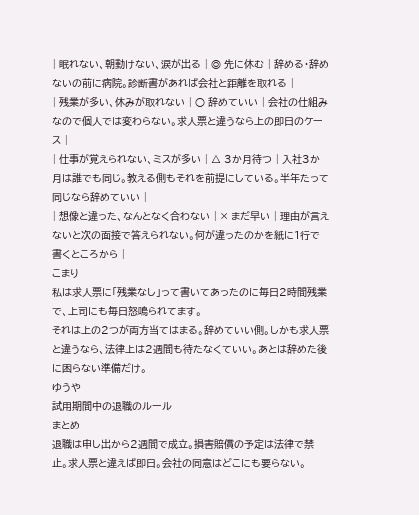| 眠れない、朝動けない、涙が出る | ◎ 先に休む | 辞める・辞めないの前に病院。診断書があれば会社と距離を取れる |
| 残業が多い、休みが取れない | ○ 辞めていい | 会社の仕組みなので個人では変わらない。求人票と違うなら上の即日のケース |
| 仕事が覚えられない、ミスが多い | △ 3か月待つ | 入社3か月は誰でも同じ。教える側もそれを前提にしている。半年たって同じなら辞めていい |
| 想像と違った、なんとなく合わない | × まだ早い | 理由が言えないと次の面接で答えられない。何が違ったのかを紙に1行で書くところから |
こまり
私は求人票に「残業なし」って書いてあったのに毎日2時間残業で、上司にも毎日怒鳴られてます。
それは上の2つが両方当てはまる。辞めていい側。しかも求人票と違うなら、法律上は2週間も待たなくていい。あとは辞めた後に困らない準備だけ。
ゆうや
試用期間中の退職のルール
まとめ
退職は申し出から2週間で成立。損害賠償の予定は法律で禁止。求人票と違えば即日。会社の同意はどこにも要らない。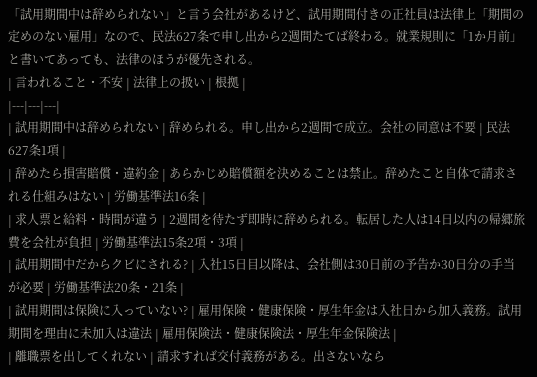「試用期間中は辞められない」と言う会社があるけど、試用期間付きの正社員は法律上「期間の定めのない雇用」なので、民法627条で申し出から2週間たてば終わる。就業規則に「1か月前」と書いてあっても、法律のほうが優先される。
| 言われること・不安 | 法律上の扱い | 根拠 |
|---|---|---|
| 試用期間中は辞められない | 辞められる。申し出から2週間で成立。会社の同意は不要 | 民法627条1項 |
| 辞めたら損害賠償・違約金 | あらかじめ賠償額を決めることは禁止。辞めたこと自体で請求される仕組みはない | 労働基準法16条 |
| 求人票と給料・時間が違う | 2週間を待たず即時に辞められる。転居した人は14日以内の帰郷旅費を会社が負担 | 労働基準法15条2項・3項 |
| 試用期間中だからクビにされる? | 入社15日目以降は、会社側は30日前の予告か30日分の手当が必要 | 労働基準法20条・21条 |
| 試用期間は保険に入っていない? | 雇用保険・健康保険・厚生年金は入社日から加入義務。試用期間を理由に未加入は違法 | 雇用保険法・健康保険法・厚生年金保険法 |
| 離職票を出してくれない | 請求すれば交付義務がある。出さないなら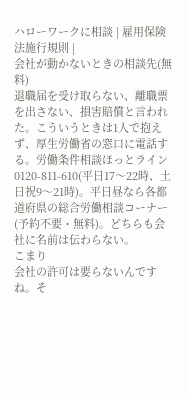ハローワークに相談 | 雇用保険法施行規則 |
会社が動かないときの相談先(無料)
退職届を受け取らない、離職票を出さない、損害賠償と言われた。こういうときは1人で抱えず、厚生労働省の窓口に電話する。労働条件相談ほっとライン 0120-811-610(平日17〜22時、土日祝9〜21時)。平日昼なら各都道府県の総合労働相談コーナー(予約不要・無料)。どちらも会社に名前は伝わらない。
こまり
会社の許可は要らないんですね。そ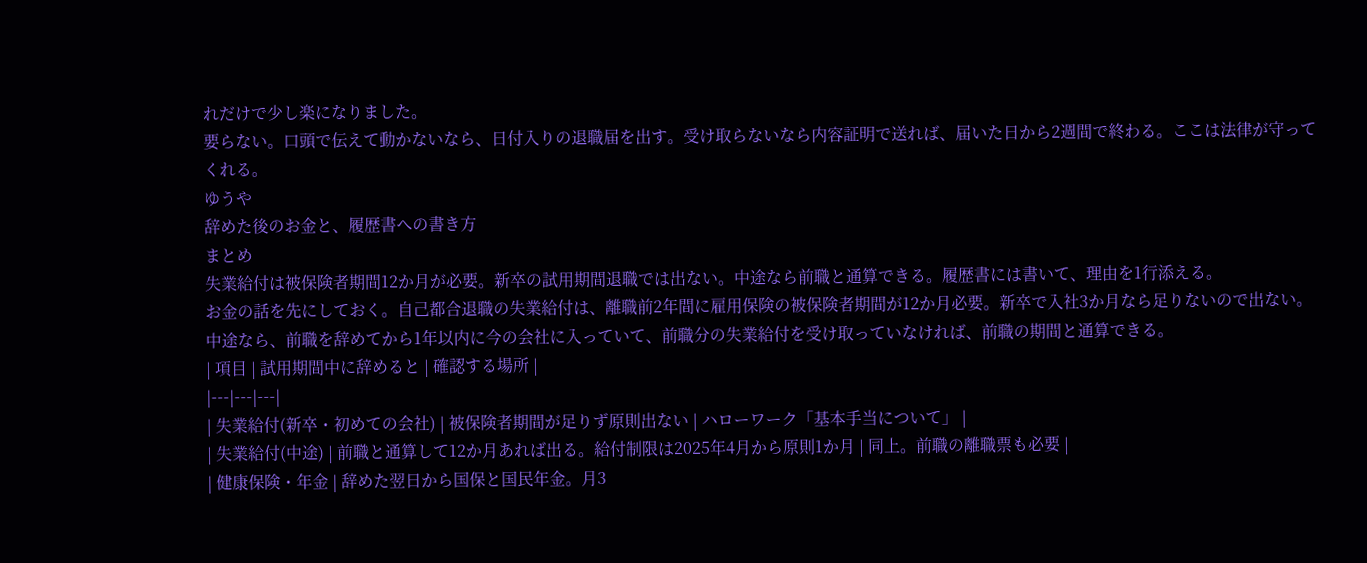れだけで少し楽になりました。
要らない。口頭で伝えて動かないなら、日付入りの退職届を出す。受け取らないなら内容証明で送れば、届いた日から2週間で終わる。ここは法律が守ってくれる。
ゆうや
辞めた後のお金と、履歴書への書き方
まとめ
失業給付は被保険者期間12か月が必要。新卒の試用期間退職では出ない。中途なら前職と通算できる。履歴書には書いて、理由を1行添える。
お金の話を先にしておく。自己都合退職の失業給付は、離職前2年間に雇用保険の被保険者期間が12か月必要。新卒で入社3か月なら足りないので出ない。中途なら、前職を辞めてから1年以内に今の会社に入っていて、前職分の失業給付を受け取っていなければ、前職の期間と通算できる。
| 項目 | 試用期間中に辞めると | 確認する場所 |
|---|---|---|
| 失業給付(新卒・初めての会社) | 被保険者期間が足りず原則出ない | ハローワーク「基本手当について」 |
| 失業給付(中途) | 前職と通算して12か月あれば出る。給付制限は2025年4月から原則1か月 | 同上。前職の離職票も必要 |
| 健康保険・年金 | 辞めた翌日から国保と国民年金。月3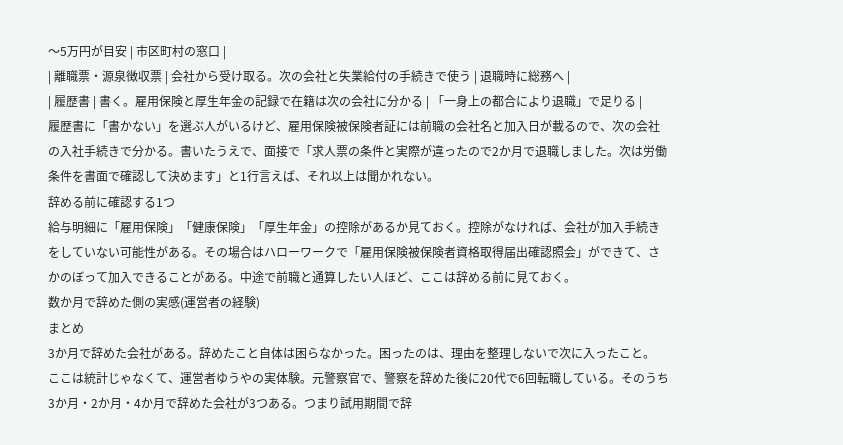〜5万円が目安 | 市区町村の窓口 |
| 離職票・源泉徴収票 | 会社から受け取る。次の会社と失業給付の手続きで使う | 退職時に総務へ |
| 履歴書 | 書く。雇用保険と厚生年金の記録で在籍は次の会社に分かる | 「一身上の都合により退職」で足りる |
履歴書に「書かない」を選ぶ人がいるけど、雇用保険被保険者証には前職の会社名と加入日が載るので、次の会社の入社手続きで分かる。書いたうえで、面接で「求人票の条件と実際が違ったので2か月で退職しました。次は労働条件を書面で確認して決めます」と1行言えば、それ以上は聞かれない。
辞める前に確認する1つ
給与明細に「雇用保険」「健康保険」「厚生年金」の控除があるか見ておく。控除がなければ、会社が加入手続きをしていない可能性がある。その場合はハローワークで「雇用保険被保険者資格取得届出確認照会」ができて、さかのぼって加入できることがある。中途で前職と通算したい人ほど、ここは辞める前に見ておく。
数か月で辞めた側の実感(運営者の経験)
まとめ
3か月で辞めた会社がある。辞めたこと自体は困らなかった。困ったのは、理由を整理しないで次に入ったこと。
ここは統計じゃなくて、運営者ゆうやの実体験。元警察官で、警察を辞めた後に20代で6回転職している。そのうち3か月・2か月・4か月で辞めた会社が3つある。つまり試用期間で辞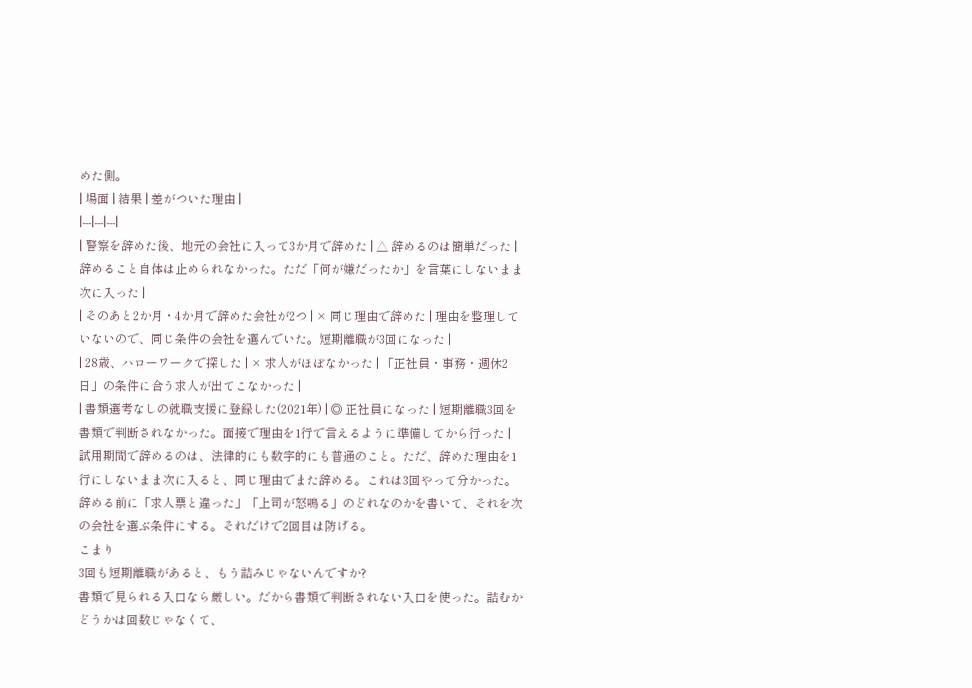めた側。
| 場面 | 結果 | 差がついた理由 |
|---|---|---|
| 警察を辞めた後、地元の会社に入って3か月で辞めた | △ 辞めるのは簡単だった | 辞めること自体は止められなかった。ただ「何が嫌だったか」を言葉にしないまま次に入った |
| そのあと2か月・4か月で辞めた会社が2つ | × 同じ理由で辞めた | 理由を整理していないので、同じ条件の会社を選んでいた。短期離職が3回になった |
| 28歳、ハローワークで探した | × 求人がほぼなかった | 「正社員・事務・週休2日」の条件に合う求人が出てこなかった |
| 書類選考なしの就職支援に登録した(2021年) | ◎ 正社員になった | 短期離職3回を書類で判断されなかった。面接で理由を1行で言えるように準備してから行った |
試用期間で辞めるのは、法律的にも数字的にも普通のこと。ただ、辞めた理由を1行にしないまま次に入ると、同じ理由でまた辞める。これは3回やって分かった。辞める前に「求人票と違った」「上司が怒鳴る」のどれなのかを書いて、それを次の会社を選ぶ条件にする。それだけで2回目は防げる。
こまり
3回も短期離職があると、もう詰みじゃないんですか?
書類で見られる入口なら厳しい。だから書類で判断されない入口を使った。詰むかどうかは回数じゃなくて、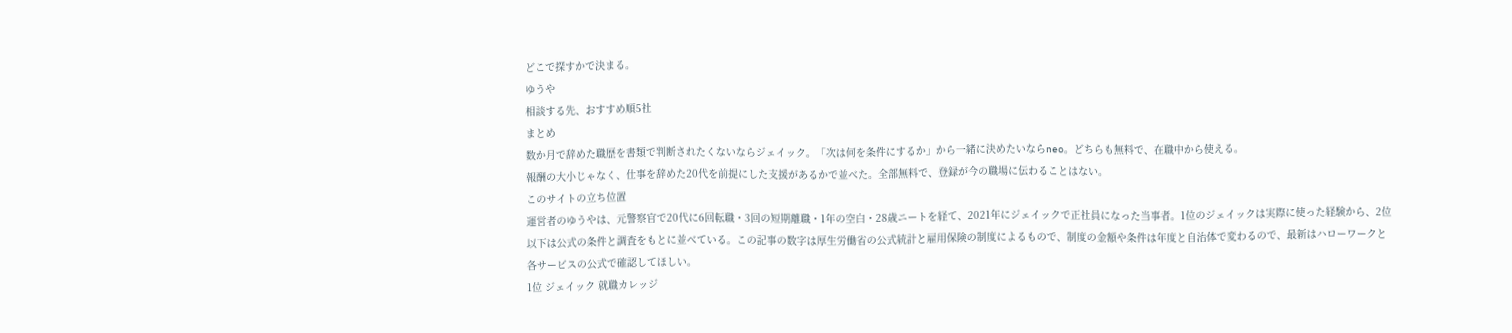どこで探すかで決まる。
ゆうや
相談する先、おすすめ順5社
まとめ
数か月で辞めた職歴を書類で判断されたくないならジェイック。「次は何を条件にするか」から一緒に決めたいならneo。どちらも無料で、在職中から使える。
報酬の大小じゃなく、仕事を辞めた20代を前提にした支援があるかで並べた。全部無料で、登録が今の職場に伝わることはない。
このサイトの立ち位置
運営者のゆうやは、元警察官で20代に6回転職・3回の短期離職・1年の空白・28歳ニートを経て、2021年にジェイックで正社員になった当事者。1位のジェイックは実際に使った経験から、2位以下は公式の条件と調査をもとに並べている。この記事の数字は厚生労働省の公式統計と雇用保険の制度によるもので、制度の金額や条件は年度と自治体で変わるので、最新はハローワークと各サービスの公式で確認してほしい。
1位 ジェイック 就職カレッジ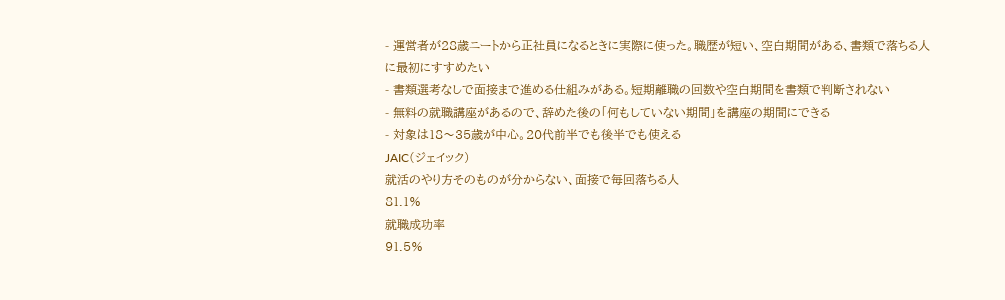- 運営者が28歳ニートから正社員になるときに実際に使った。職歴が短い、空白期間がある、書類で落ちる人に最初にすすめたい
- 書類選考なしで面接まで進める仕組みがある。短期離職の回数や空白期間を書類で判断されない
- 無料の就職講座があるので、辞めた後の「何もしていない期間」を講座の期間にできる
- 対象は18〜35歳が中心。20代前半でも後半でも使える
JAIC(ジェイック)
就活のやり方そのものが分からない、面接で毎回落ちる人
81.1%
就職成功率
91.5%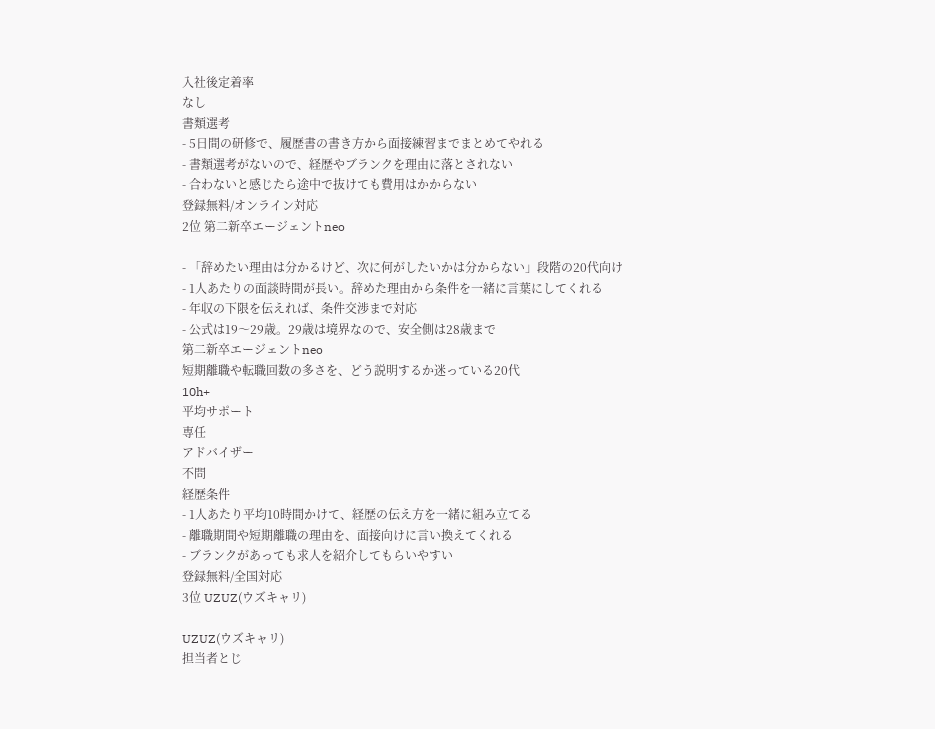入社後定着率
なし
書類選考
- 5日間の研修で、履歴書の書き方から面接練習までまとめてやれる
- 書類選考がないので、経歴やブランクを理由に落とされない
- 合わないと感じたら途中で抜けても費用はかからない
登録無料/オンライン対応
2位 第二新卒エージェントneo

- 「辞めたい理由は分かるけど、次に何がしたいかは分からない」段階の20代向け
- 1人あたりの面談時間が長い。辞めた理由から条件を一緒に言葉にしてくれる
- 年収の下限を伝えれば、条件交渉まで対応
- 公式は19〜29歳。29歳は境界なので、安全側は28歳まで
第二新卒エージェントneo
短期離職や転職回数の多さを、どう説明するか迷っている20代
10h+
平均サポート
専任
アドバイザー
不問
経歴条件
- 1人あたり平均10時間かけて、経歴の伝え方を一緒に組み立てる
- 離職期間や短期離職の理由を、面接向けに言い換えてくれる
- ブランクがあっても求人を紹介してもらいやすい
登録無料/全国対応
3位 UZUZ(ウズキャリ)

UZUZ(ウズキャリ)
担当者とじ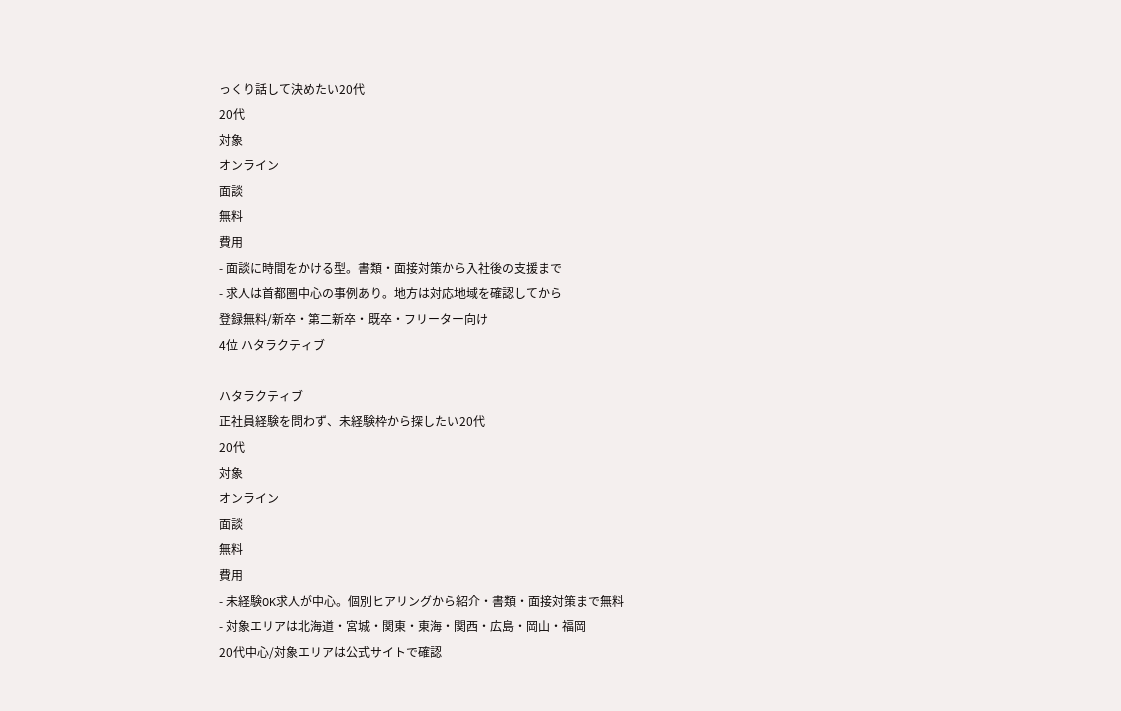っくり話して決めたい20代
20代
対象
オンライン
面談
無料
費用
- 面談に時間をかける型。書類・面接対策から入社後の支援まで
- 求人は首都圏中心の事例あり。地方は対応地域を確認してから
登録無料/新卒・第二新卒・既卒・フリーター向け
4位 ハタラクティブ

ハタラクティブ
正社員経験を問わず、未経験枠から探したい20代
20代
対象
オンライン
面談
無料
費用
- 未経験OK求人が中心。個別ヒアリングから紹介・書類・面接対策まで無料
- 対象エリアは北海道・宮城・関東・東海・関西・広島・岡山・福岡
20代中心/対象エリアは公式サイトで確認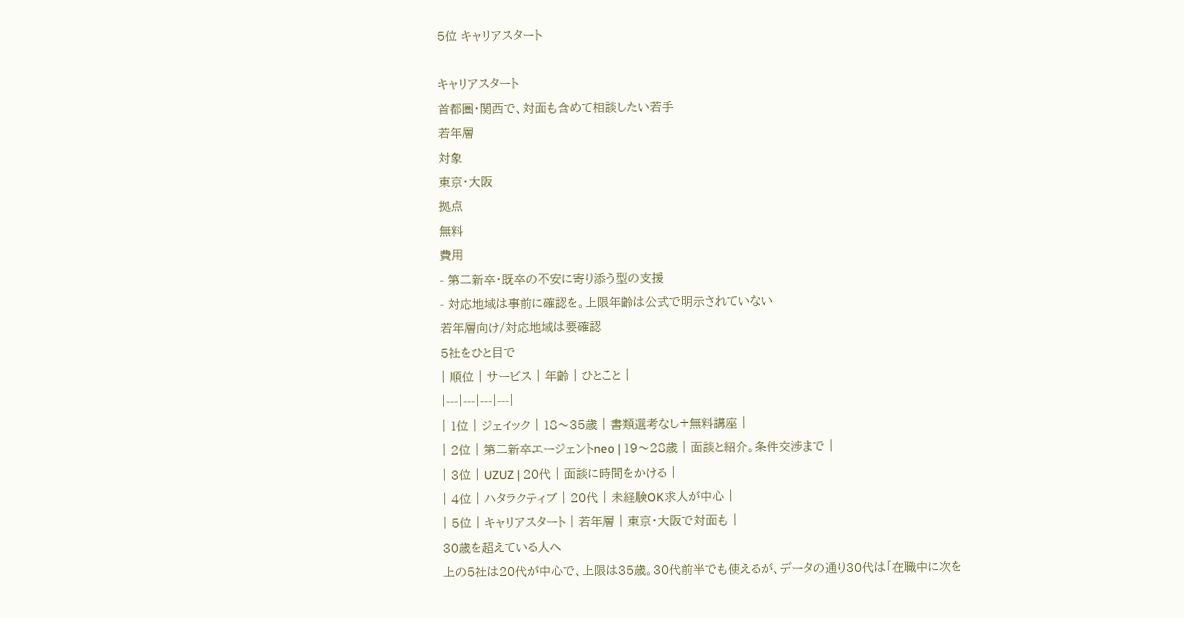5位 キャリアスタート

キャリアスタート
首都圏・関西で、対面も含めて相談したい若手
若年層
対象
東京・大阪
拠点
無料
費用
- 第二新卒・既卒の不安に寄り添う型の支援
- 対応地域は事前に確認を。上限年齢は公式で明示されていない
若年層向け/対応地域は要確認
5社をひと目で
| 順位 | サービス | 年齢 | ひとこと |
|---|---|---|---|
| 1位 | ジェイック | 18〜35歳 | 書類選考なし+無料講座 |
| 2位 | 第二新卒エージェントneo | 19〜28歳 | 面談と紹介。条件交渉まで |
| 3位 | UZUZ | 20代 | 面談に時間をかける |
| 4位 | ハタラクティブ | 20代 | 未経験OK求人が中心 |
| 5位 | キャリアスタート | 若年層 | 東京・大阪で対面も |
30歳を超えている人へ
上の5社は20代が中心で、上限は35歳。30代前半でも使えるが、データの通り30代は「在職中に次を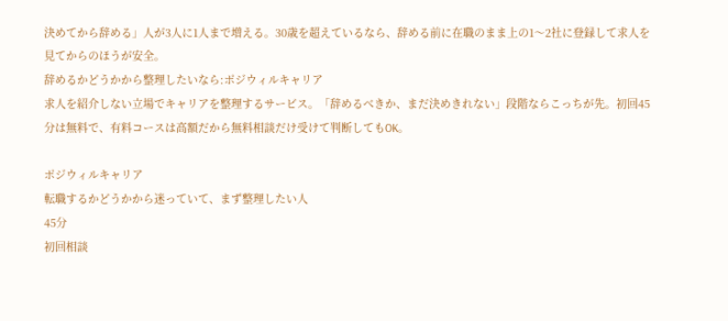決めてから辞める」人が3人に1人まで増える。30歳を超えているなら、辞める前に在職のまま上の1〜2社に登録して求人を見てからのほうが安全。
辞めるかどうかから整理したいなら:ポジウィルキャリア
求人を紹介しない立場でキャリアを整理するサービス。「辞めるべきか、まだ決めきれない」段階ならこっちが先。初回45分は無料で、有料コースは高額だから無料相談だけ受けて判断してもOK。

ポジウィルキャリア
転職するかどうかから迷っていて、まず整理したい人
45分
初回相談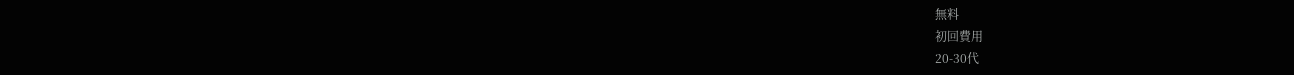無料
初回費用
20-30代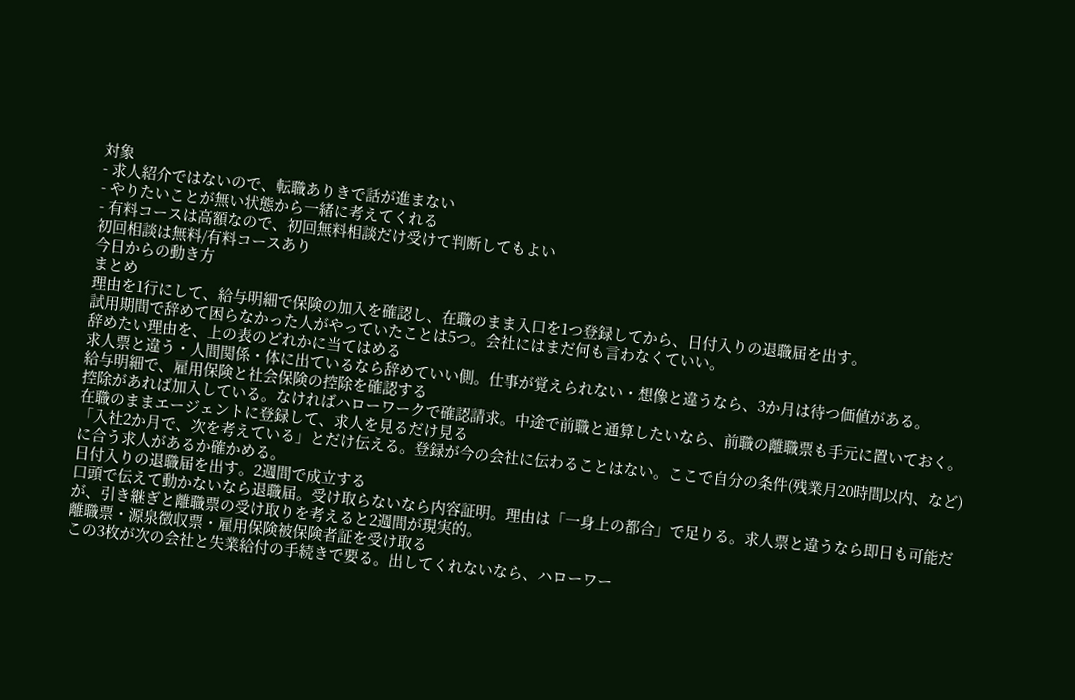対象
- 求人紹介ではないので、転職ありきで話が進まない
- やりたいことが無い状態から一緒に考えてくれる
- 有料コースは高額なので、初回無料相談だけ受けて判断してもよい
初回相談は無料/有料コースあり
今日からの動き方
まとめ
理由を1行にして、給与明細で保険の加入を確認し、在職のまま入口を1つ登録してから、日付入りの退職届を出す。
試用期間で辞めて困らなかった人がやっていたことは5つ。会社にはまだ何も言わなくていい。
辞めたい理由を、上の表のどれかに当てはめる
求人票と違う・人間関係・体に出ているなら辞めていい側。仕事が覚えられない・想像と違うなら、3か月は待つ価値がある。
給与明細で、雇用保険と社会保険の控除を確認する
控除があれば加入している。なければハローワークで確認請求。中途で前職と通算したいなら、前職の離職票も手元に置いておく。
在職のままエージェントに登録して、求人を見るだけ見る
「入社2か月で、次を考えている」とだけ伝える。登録が今の会社に伝わることはない。ここで自分の条件(残業月20時間以内、など)に合う求人があるか確かめる。
日付入りの退職届を出す。2週間で成立する
口頭で伝えて動かないなら退職届。受け取らないなら内容証明。理由は「一身上の都合」で足りる。求人票と違うなら即日も可能だが、引き継ぎと離職票の受け取りを考えると2週間が現実的。
離職票・源泉徴収票・雇用保険被保険者証を受け取る
この3枚が次の会社と失業給付の手続きで要る。出してくれないなら、ハローワー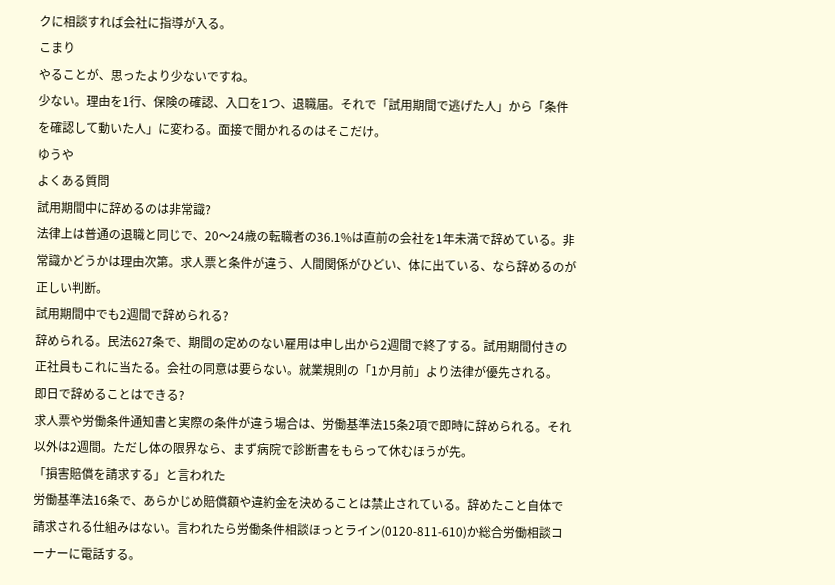クに相談すれば会社に指導が入る。
こまり
やることが、思ったより少ないですね。
少ない。理由を1行、保険の確認、入口を1つ、退職届。それで「試用期間で逃げた人」から「条件を確認して動いた人」に変わる。面接で聞かれるのはそこだけ。
ゆうや
よくある質問
試用期間中に辞めるのは非常識?
法律上は普通の退職と同じで、20〜24歳の転職者の36.1%は直前の会社を1年未満で辞めている。非常識かどうかは理由次第。求人票と条件が違う、人間関係がひどい、体に出ている、なら辞めるのが正しい判断。
試用期間中でも2週間で辞められる?
辞められる。民法627条で、期間の定めのない雇用は申し出から2週間で終了する。試用期間付きの正社員もこれに当たる。会社の同意は要らない。就業規則の「1か月前」より法律が優先される。
即日で辞めることはできる?
求人票や労働条件通知書と実際の条件が違う場合は、労働基準法15条2項で即時に辞められる。それ以外は2週間。ただし体の限界なら、まず病院で診断書をもらって休むほうが先。
「損害賠償を請求する」と言われた
労働基準法16条で、あらかじめ賠償額や違約金を決めることは禁止されている。辞めたこと自体で請求される仕組みはない。言われたら労働条件相談ほっとライン(0120-811-610)か総合労働相談コーナーに電話する。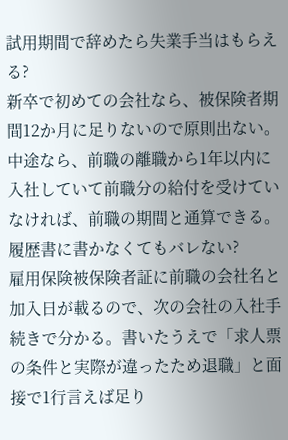試用期間で辞めたら失業手当はもらえる?
新卒で初めての会社なら、被保険者期間12か月に足りないので原則出ない。中途なら、前職の離職から1年以内に入社していて前職分の給付を受けていなければ、前職の期間と通算できる。
履歴書に書かなくてもバレない?
雇用保険被保険者証に前職の会社名と加入日が載るので、次の会社の入社手続きで分かる。書いたうえで「求人票の条件と実際が違ったため退職」と面接で1行言えば足り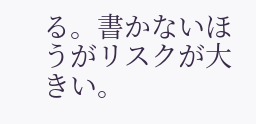る。書かないほうがリスクが大きい。